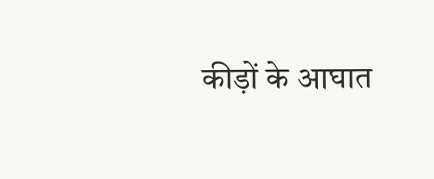कीड़ों के आघात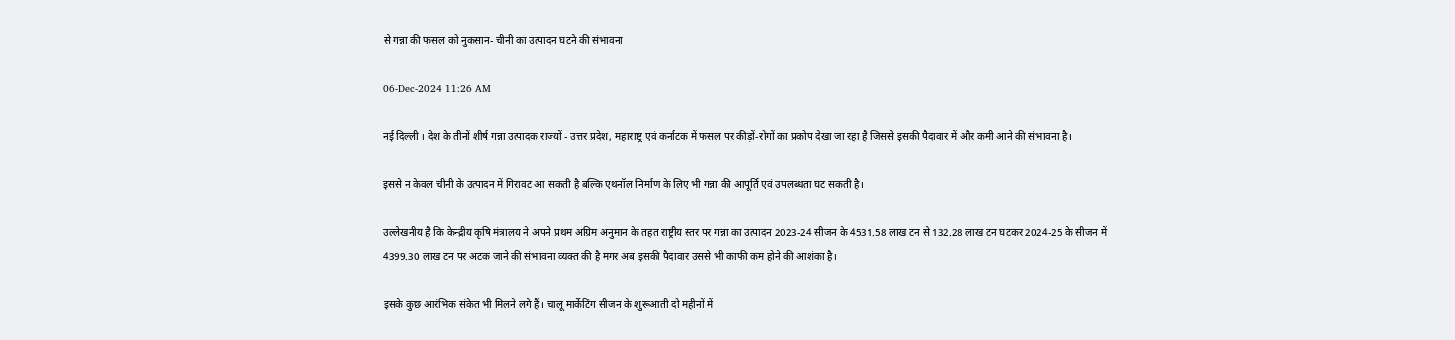से गन्ना की फसल को नुकसान- चीनी का उत्पादन घटने की संभावना

06-Dec-2024 11:26 AM

नई दिल्ली । देश के तीनों शीर्ष गन्ना उत्पादक राज्यों - उत्तर प्रदेश, महाराष्ट्र एवं कर्नाटक में फसल पर कीड़ों-रोगों का प्रकोप देखा जा रहा है जिससे इसकी पैदावार में और कमी आने की संभावना है।

इससे न केवल चीनी के उत्पादन में गिरावट आ सकती है बल्कि एथनॉल निर्माण के लिए भी गन्ना की आपूर्ति एवं उपलब्धता घट सकती है।

उल्लेखनीय है कि केन्द्रीय कृषि मंत्रालय ने अपने प्रथम अग्रिम अनुमान के तहत राष्ट्रीय स्तर पर गन्ना का उत्पादन 2023-24 सीजन के 4531.58 लाख टन से 132.28 लाख टन घटकर 2024-25 के सीजन में 4399.30 लाख टन पर अटक जाने की संभावना व्यक्त की है मगर अब इसकी पैदावार उससे भी काफी कम होने की आशंका है।

इसके कुछ आरंभिक संकेत भी मिलने लगे हैं। चालू मार्केटिंग सीजन के शुरूआती दो महीनों में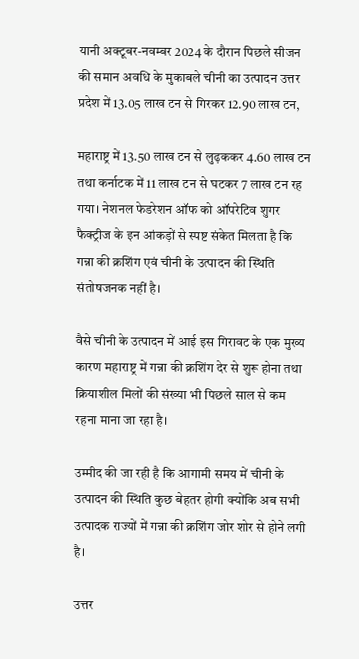यानी अक्टूबर-नवम्बर 2024 के दौरान पिछले सीजन की समान अवधि के मुकाबले चीनी का उत्पादन उत्तर प्रदेश में 13.05 लाख टन से गिरकर 12.90 लाख टन,

महाराष्ट्र में 13.50 लाख टन से लुढ़ककर 4.60 लाख टन तथा कर्नाटक में 11 लाख टन से घटकर 7 लाख टन रह गया। नेशनल फेडरेशन ऑफ को ऑपरेटिव शुगर फैक्ट्रीज के इन आंकड़ों से स्पष्ट संकेत मिलता है कि गन्ना की क्रशिंग एवं चीनी के उत्पादन की स्थिति संतोषजनक नहीं है।

वैसे चीनी के उत्पादन में आई इस गिरावट के एक मुख्य कारण महाराष्ट्र में गन्ना की क्रशिंग देर से शुरू होना तथा क्रियाशील मिलों की संख्या भी पिछले साल से कम रहना माना जा रहा है।

उम्मीद की जा रही है कि आगामी समय में चीनी के उत्पादन की स्थिति कुछ बेहतर होगी क्योंकि अब सभी उत्पादक राज्यों में गन्ना की क्रशिंग जोर शोर से होने लगी है।

उत्तर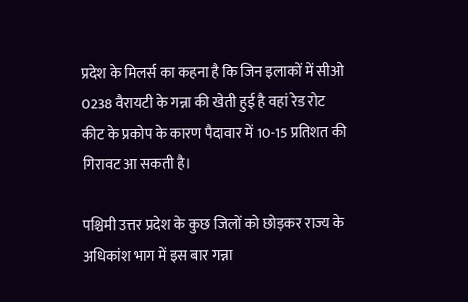प्रदेश के मिलर्स का कहना है कि जिन इलाकों में सीओ 0238 वैरायटी के गन्ना की खेती हुई है वहां रेड रोट कीट के प्रकोप के कारण पैदावार में 10-15 प्रतिशत की गिरावट आ सकती है।

पश्चिमी उत्तर प्रदेश के कुछ जिलों को छोड़कर राज्य के अधिकांश भाग में इस बार गन्ना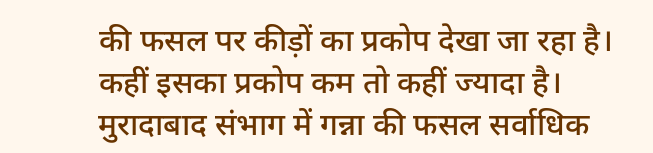की फसल पर कीड़ों का प्रकोप देखा जा रहा है। कहीं इसका प्रकोप कम तो कहीं ज्यादा है। मुरादाबाद संभाग में गन्ना की फसल सर्वाधिक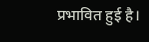प्रभावित हुई है।